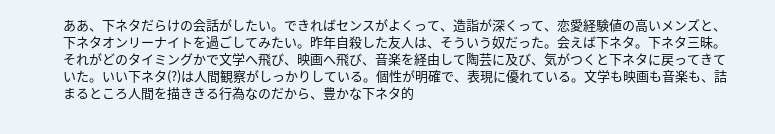ああ、下ネタだらけの会話がしたい。できればセンスがよくって、造詣が深くって、恋愛経験値の高いメンズと、下ネタオンリーナイトを過ごしてみたい。昨年自殺した友人は、そういう奴だった。会えば下ネタ。下ネタ三昧。それがどのタイミングかで文学へ飛び、映画へ飛び、音楽を経由して陶芸に及び、気がつくと下ネタに戻ってきていた。いい下ネタ(?)は人間観察がしっかりしている。個性が明確で、表現に優れている。文学も映画も音楽も、詰まるところ人間を描ききる行為なのだから、豊かな下ネタ的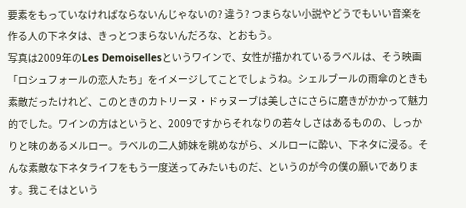要素をもっていなければならないんじゃないの? 違う? つまらない小説やどうでもいい音楽を作る人の下ネタは、きっとつまらないんだろな、とおもう。
写真は2009年のLes Demoisellesというワインで、女性が描かれているラベルは、そう映画「ロシュフォールの恋人たち」をイメージしてことでしょうね。シェルブールの雨傘のときも素敵だったけれど、このときのカトリーヌ・ドゥヌーブは美しさにさらに磨きがかかって魅力的でした。ワインの方はというと、2009ですからそれなりの若々しさはあるものの、しっかりと味のあるメルロー。ラベルの二人姉妹を眺めながら、メルローに酔い、下ネタに浸る。そんな素敵な下ネタライフをもう一度送ってみたいものだ、というのが今の僕の願いであります。我こそはという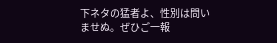下ネタの猛者よ、性別は問いませぬ。ぜひご一報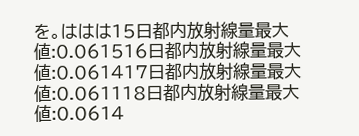を。ははは15日都内放射線量最大値:0.061516日都内放射線量最大値:0.061417日都内放射線量最大値:0.061118日都内放射線量最大値:0.0614